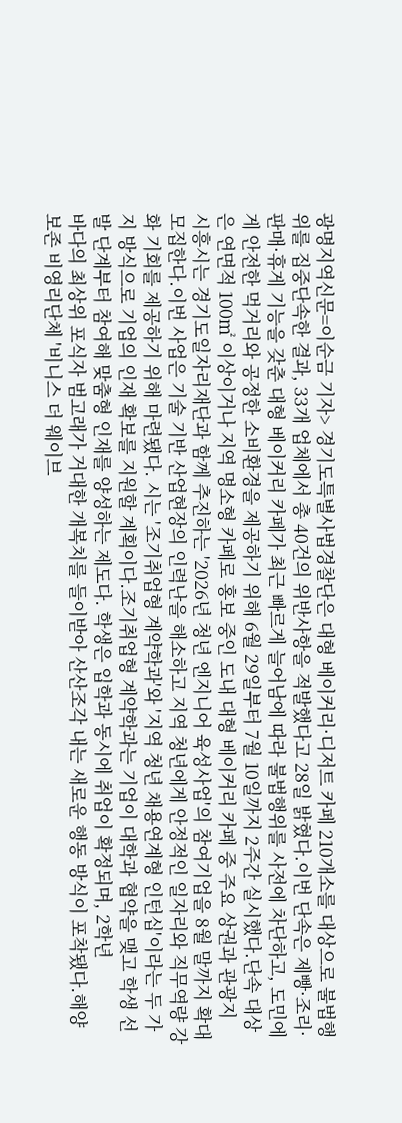광명지역신문=이순금 기자> 경기도특별사법경찰단은 대형 베이커리·디저트 카페 210개소를 대상으로 불법행위를 집중단속한 결과, 33개 업체에서 총 40건의 위반사항을 적발했다고 28일 밝혔다.이번 단속은 제빵·조리·판매·휴게 기능을 갖춘 대형 베이커리 카페가 최근 빠르게 늘어남에 따라 불법행위를 사전에 차단하고, 도민에게 안전한 먹거리와 공정한 소비환경을 제공하기 위해 6월 29일부터 7월 10일까지 2주간 실시했다.단속 대상은 연면적 100㎡ 이상이거나 지역 명소형 카페로 홍보 중인 도내 대형 베이커리 카페 중 주요 상권과 관광지
시흥시는 경기도일자리재단과 함께 추진하는 '2026년 청년 엔지니어 육성사업'의 참여기업을 8월 말까지 확대 모집한다.이번 사업은 기술 기반 산업현장의 인력난을 해소하고 지역 청년에게 안정적인 일자리와 직무역량 강화 기회를 제공하기 위해 마련됐다. 시는 '조기취업형 계약학과'와 '지역 청년 채용연계형 인턴십'이라는 두 가지 방식으로 기업의 인재 확보를 지원할 계획이다.조기취업형 계약학과는 기업이 대학과 협약을 맺고 학생 선발 단계부터 참여해 맞춤형 인재를 양성하는 제도다. 학생은 입학과 동시에 취업이 확정되며, 2학년
바다의 최상위 포식자 범고래가 거대한 개복치를 들이받아 산산조각 내는 새로운 행동 방식이 포착됐다.해양 보존 비영리단체 '비니스 더 웨이브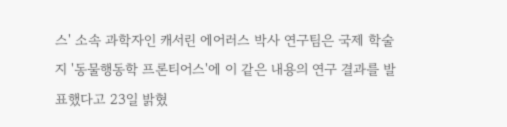스' 소속 과학자인 캐서린 에어러스 박사 연구팀은 국제 학술지 '동물행동학 프론티어스'에 이 같은 내용의 연구 결과를 발표했다고 23일 밝혔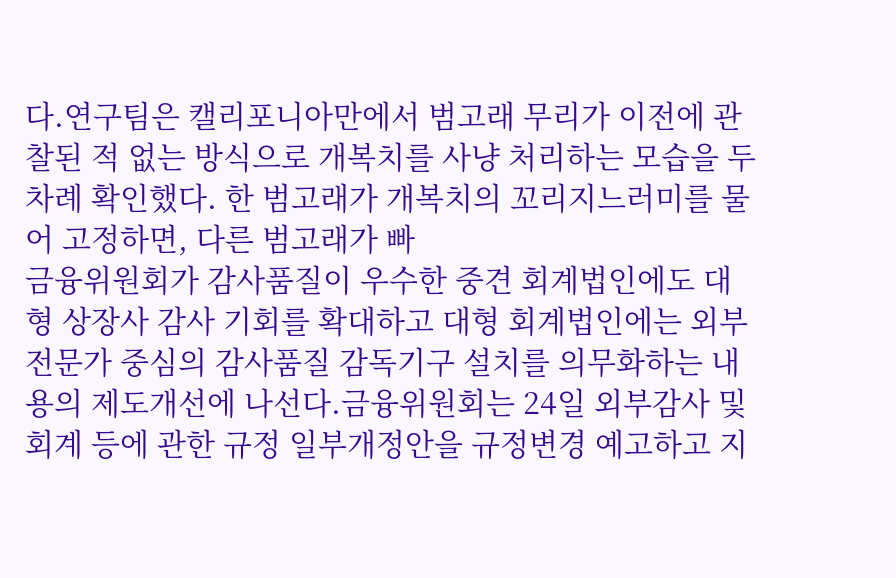다.연구팀은 캘리포니아만에서 범고래 무리가 이전에 관찰된 적 없는 방식으로 개복치를 사냥 처리하는 모습을 두 차례 확인했다. 한 범고래가 개복치의 꼬리지느러미를 물어 고정하면, 다른 범고래가 빠
금융위원회가 감사품질이 우수한 중견 회계법인에도 대형 상장사 감사 기회를 확대하고 대형 회계법인에는 외부전문가 중심의 감사품질 감독기구 설치를 의무화하는 내용의 제도개선에 나선다.금융위원회는 24일 외부감사 및 회계 등에 관한 규정 일부개정안을 규정변경 예고하고 지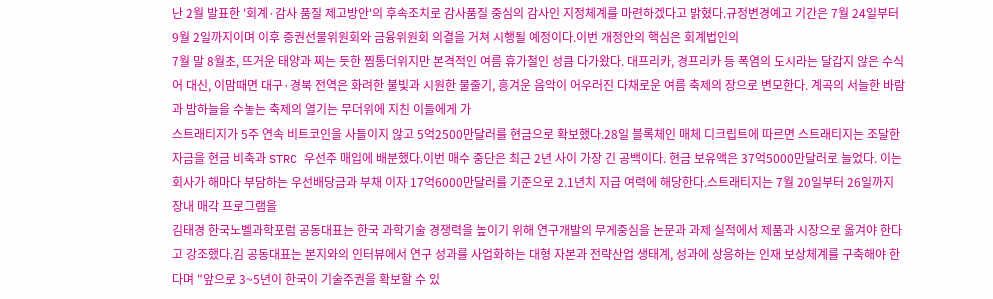난 2월 발표한 '회계·감사 품질 제고방안'의 후속조치로 감사품질 중심의 감사인 지정체계를 마련하겠다고 밝혔다.규정변경예고 기간은 7월 24일부터 9월 2일까지이며 이후 증권선물위원회와 금융위원회 의결을 거쳐 시행될 예정이다.이번 개정안의 핵심은 회계법인의
7월 말 8월초, 뜨거운 태양과 찌는 듯한 찜통더위지만 본격적인 여름 휴가철인 성큼 다가왔다. 대프리카, 경프리카 등 폭염의 도시라는 달갑지 않은 수식어 대신, 이맘때면 대구·경북 전역은 화려한 불빛과 시원한 물줄기, 흥겨운 음악이 어우러진 다채로운 여름 축제의 장으로 변모한다. 계곡의 서늘한 바람과 밤하늘을 수놓는 축제의 열기는 무더위에 지친 이들에게 가
스트래티지가 5주 연속 비트코인을 사들이지 않고 5억2500만달러를 현금으로 확보했다.28일 블록체인 매체 디크립트에 따르면 스트래티지는 조달한 자금을 현금 비축과 STRC 우선주 매입에 배분했다.이번 매수 중단은 최근 2년 사이 가장 긴 공백이다. 현금 보유액은 37억5000만달러로 늘었다. 이는 회사가 해마다 부담하는 우선배당금과 부채 이자 17억6000만달러를 기준으로 2.1년치 지급 여력에 해당한다.스트래티지는 7월 20일부터 26일까지 장내 매각 프로그램을
김태경 한국노벨과학포럼 공동대표는 한국 과학기술 경쟁력을 높이기 위해 연구개발의 무게중심을 논문과 과제 실적에서 제품과 시장으로 옮겨야 한다고 강조했다.김 공동대표는 본지와의 인터뷰에서 연구 성과를 사업화하는 대형 자본과 전략산업 생태계, 성과에 상응하는 인재 보상체계를 구축해야 한다며 "앞으로 3~5년이 한국이 기술주권을 확보할 수 있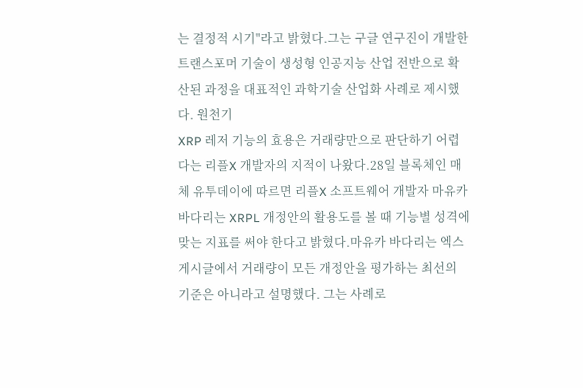는 결정적 시기"라고 밝혔다.그는 구글 연구진이 개발한 트랜스포머 기술이 생성형 인공지능 산업 전반으로 확산된 과정을 대표적인 과학기술 산업화 사례로 제시했다. 원천기
XRP 레저 기능의 효용은 거래량만으로 판단하기 어렵다는 리플X 개발자의 지적이 나왔다.28일 블록체인 매체 유투데이에 따르면 리플X 소프트웨어 개발자 마유카 바다리는 XRPL 개정안의 활용도를 볼 때 기능별 성격에 맞는 지표를 써야 한다고 밝혔다.마유카 바다리는 엑스 게시글에서 거래량이 모든 개정안을 평가하는 최선의 기준은 아니라고 설명했다. 그는 사례로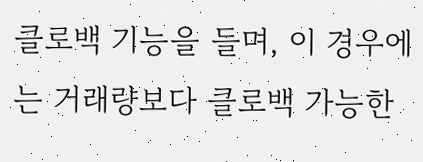클로백 기능을 들며, 이 경우에는 거래량보다 클로백 가능한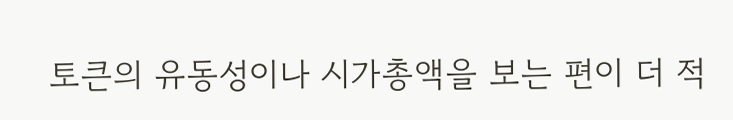토큰의 유동성이나 시가총액을 보는 편이 더 적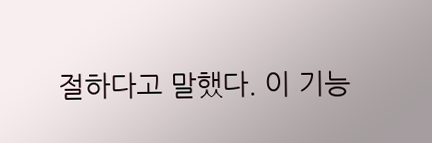절하다고 말했다. 이 기능